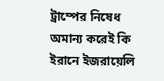ট্রাম্পের নিষেধ অমান্য করেই কি ইরানে ইজরায়েলি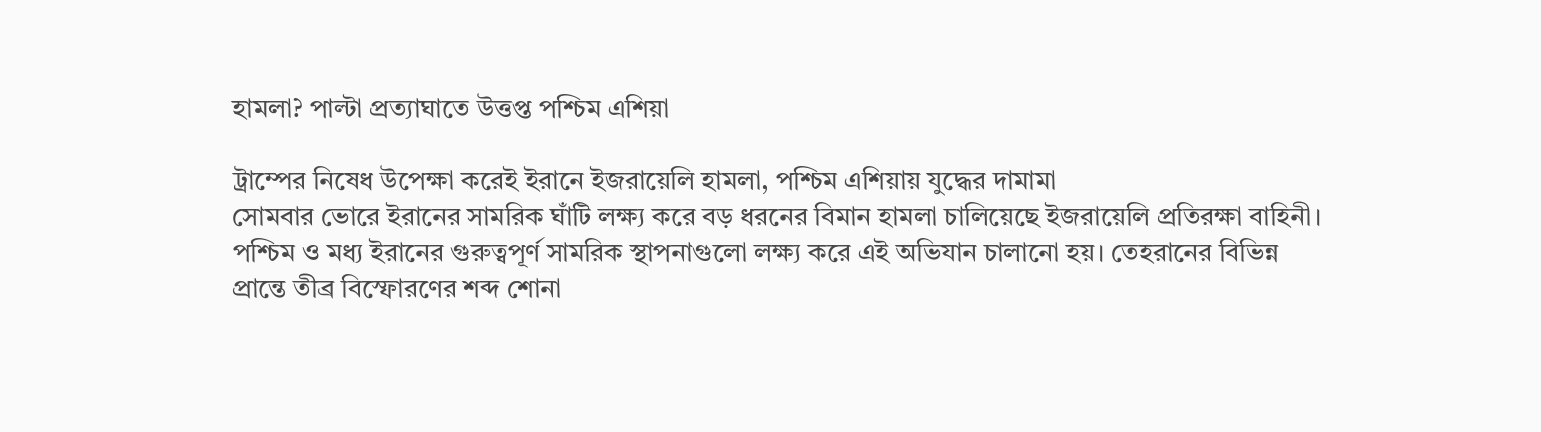হামলা? পাল্টা প্রত্যাঘাতে উত্তপ্ত পশ্চিম এশিয়া

ট্রাম্পের নিষেধ উপেক্ষা করেই ইরানে ইজরায়েলি হামলা, পশ্চিম এশিয়ায় যুদ্ধের দামামা
সোমবার ভোরে ইরানের সামরিক ঘাঁটি লক্ষ্য করে বড় ধরনের বিমান হামলা চালিয়েছে ইজরায়েলি প্রতিরক্ষা বাহিনী। পশ্চিম ও মধ্য ইরানের গুরুত্বপূর্ণ সামরিক স্থাপনাগুলো লক্ষ্য করে এই অভিযান চালানো হয়। তেহরানের বিভিন্ন প্রান্তে তীব্র বিস্ফোরণের শব্দ শোনা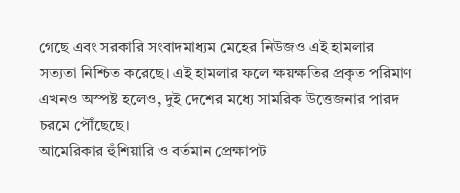গেছে এবং সরকারি সংবাদমাধ্যম মেহের নিউজও এই হামলার সত্যতা নিশ্চিত করেছে। এই হামলার ফলে ক্ষয়ক্ষতির প্রকৃত পরিমাণ এখনও অস্পষ্ট হলেও, দুই দেশের মধ্যে সামরিক উত্তেজনার পারদ চরমে পৌঁছেছে।
আমেরিকার হুঁশিয়ারি ও বর্তমান প্রেক্ষাপট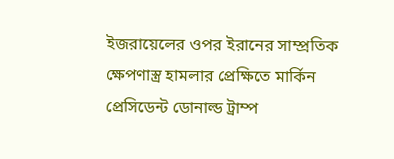ইজরায়েলের ওপর ইরানের সাম্প্রতিক ক্ষেপণাস্ত্র হামলার প্রেক্ষিতে মার্কিন প্রেসিডেন্ট ডোনাল্ড ট্রাম্প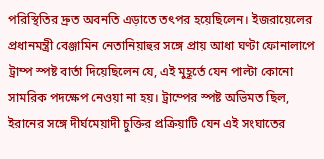পরিস্থিতির দ্রুত অবনতি এড়াতে তৎপর হয়েছিলেন। ইজরায়েলের প্রধানমন্ত্রী বেঞ্জামিন নেতানিয়াহুর সঙ্গে প্রায় আধা ঘণ্টা ফোনালাপে ট্রাম্প স্পষ্ট বার্তা দিয়েছিলেন যে, এই মুহূর্তে যেন পাল্টা কোনো সামরিক পদক্ষেপ নেওয়া না হয়। ট্রাম্পের স্পষ্ট অভিমত ছিল, ইরানের সঙ্গে দীর্ঘমেয়াদী চুক্তির প্রক্রিয়াটি যেন এই সংঘাতের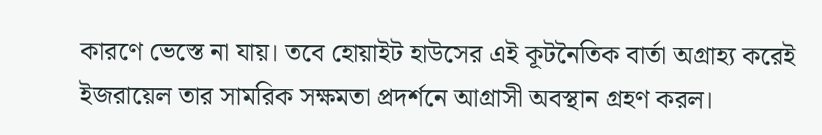কারণে ভেস্তে না যায়। তবে হোয়াইট হাউসের এই কূটনৈতিক বার্তা অগ্রাহ্য করেই ইজরায়েল তার সামরিক সক্ষমতা প্রদর্শনে আগ্রাসী অবস্থান গ্রহণ করল।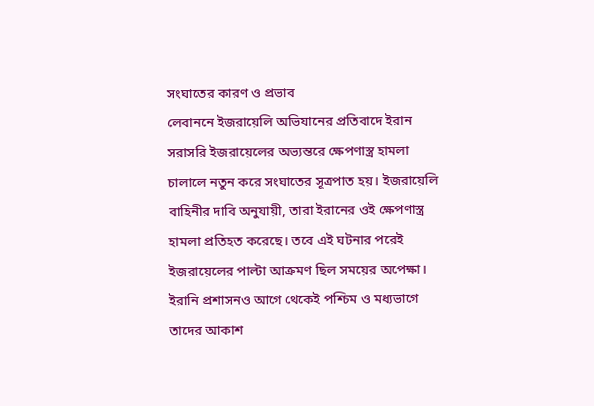সংঘাতের কারণ ও প্রভাব
লেবাননে ইজরায়েলি অভিযানের প্রতিবাদে ইরান সরাসরি ইজরায়েলের অভ্যন্তরে ক্ষেপণাস্ত্র হামলা চালালে নতুন করে সংঘাতের সূত্রপাত হয়। ইজরায়েলি বাহিনীর দাবি অনুযায়ী, তারা ইরানের ওই ক্ষেপণাস্ত্র হামলা প্রতিহত করেছে। তবে এই ঘটনার পরেই ইজরায়েলের পাল্টা আক্রমণ ছিল সময়ের অপেক্ষা। ইরানি প্রশাসনও আগে থেকেই পশ্চিম ও মধ্যভাগে তাদের আকাশ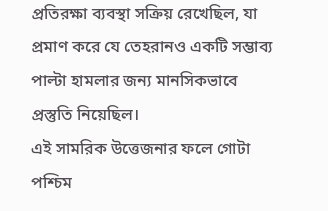প্রতিরক্ষা ব্যবস্থা সক্রিয় রেখেছিল, যা প্রমাণ করে যে তেহরানও একটি সম্ভাব্য পাল্টা হামলার জন্য মানসিকভাবে প্রস্তুতি নিয়েছিল।
এই সামরিক উত্তেজনার ফলে গোটা পশ্চিম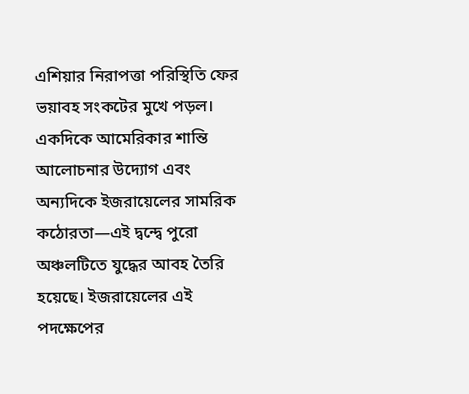এশিয়ার নিরাপত্তা পরিস্থিতি ফের ভয়াবহ সংকটের মুখে পড়ল। একদিকে আমেরিকার শান্তি আলোচনার উদ্যোগ এবং অন্যদিকে ইজরায়েলের সামরিক কঠোরতা—এই দ্বন্দ্বে পুরো অঞ্চলটিতে যুদ্ধের আবহ তৈরি হয়েছে। ইজরায়েলের এই পদক্ষেপের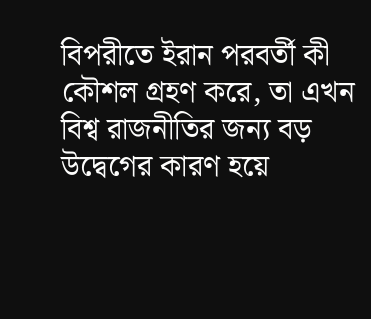বিপরীতে ইরান পরবর্তী কী কৌশল গ্রহণ করে, তা এখন বিশ্ব রাজনীতির জন্য বড় উদ্বেগের কারণ হয়ে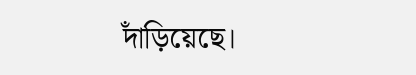দাঁড়িয়েছে।